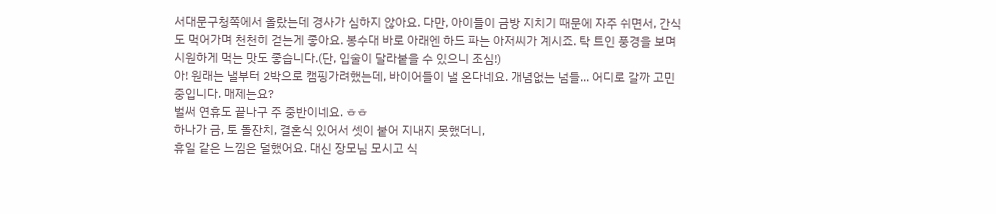서대문구청쪽에서 올랐는데 경사가 심하지 않아요. 다만, 아이들이 금방 지치기 때문에 자주 쉬면서, 간식도 먹어가며 천천히 걷는게 좋아요. 봉수대 바로 아래엔 하드 파는 아저씨가 계시죠. 탁 트인 풍경을 보며 시원하게 먹는 맛도 좋습니다.(단, 입술이 달라붙을 수 있으니 조심!)
아! 원래는 낼부터 2박으로 캠핑가려했는데, 바이어들이 낼 온다네요. 개념없는 넘들... 어디로 갈까 고민 중입니다. 매제는요?
벌써 연휴도 끝나구 주 중반이네요. ㅎㅎ
하나가 금, 토 돌잔치, 결혼식 있어서 셋이 붙어 지내지 못했더니,
휴일 같은 느낌은 덜했어요. 대신 장모님 모시고 식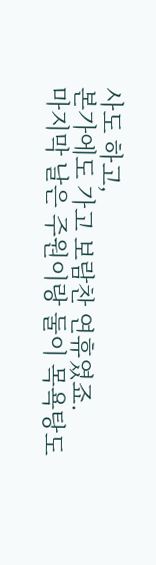사도 하고,
본가에도 가고 보람찬 연휴였죠.
마지막 날은 주원이랑 둘이 목욕탕도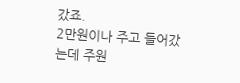갔죠.
2만원이나 주고 들어갔는데 주원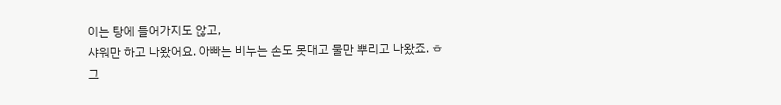이는 탕에 들어가지도 않고,
샤워만 하고 나왔어요. 아빠는 비누는 손도 못대고 물만 뿌리고 나왔죠. ㅎ
그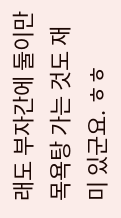래도 부자간에 둘이만 목욕탕 가는 것도 재미 있군요. ㅎㅎ